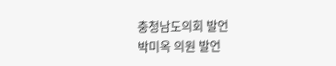충청남도의회 발언
박미옥 의원 발언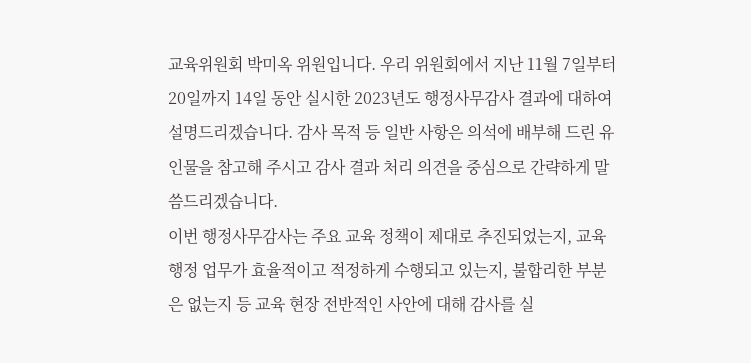교육위원회 박미옥 위원입니다. 우리 위원회에서 지난 11월 7일부터 20일까지 14일 동안 실시한 2023년도 행정사무감사 결과에 대하여 설명드리겠습니다. 감사 목적 등 일반 사항은 의석에 배부해 드린 유인물을 참고해 주시고 감사 결과 처리 의견을 중심으로 간략하게 말씀드리겠습니다.
이번 행정사무감사는 주요 교육 정책이 제대로 추진되었는지, 교육행정 업무가 효율적이고 적정하게 수행되고 있는지, 불합리한 부분은 없는지 등 교육 현장 전반적인 사안에 대해 감사를 실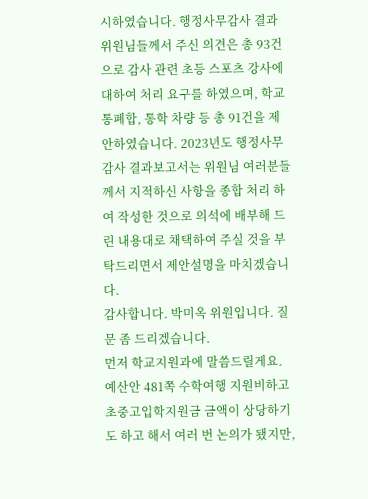시하였습니다. 행정사무감사 결과 위원님들께서 주신 의견은 총 93건으로 감사 관련 초등 스포츠 강사에 대하여 처리 요구를 하였으며, 학교 통폐합, 통학 차량 등 총 91건을 제안하였습니다. 2023년도 행정사무감사 결과보고서는 위원님 여러분들께서 지적하신 사항을 종합 처리 하여 작성한 것으로 의석에 배부해 드린 내용대로 채택하여 주실 것을 부탁드리면서 제안설명을 마치겠습니다.
감사합니다. 박미옥 위원입니다. 질문 좀 드리겠습니다.
먼저 학교지원과에 말씀드릴게요. 예산안 481쪽 수학여행 지원비하고 초중고입학지원금 금액이 상당하기도 하고 해서 여러 번 논의가 됐지만,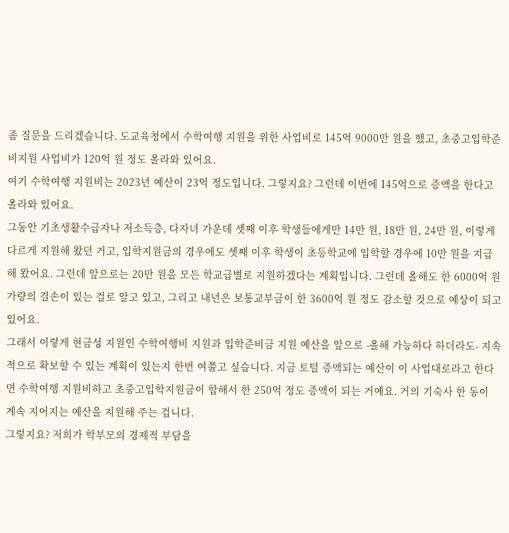좀 질문을 드리겠습니다. 도교육청에서 수학여행 지원을 위한 사업비로 145억 9000만 원을 했고, 초중고입학준비지원 사업비가 120억 원 정도 올라와 있어요.
여기 수학여행 지원비는 2023년 예산이 23억 정도입니다. 그렇지요? 그런데 이번에 145억으로 증액을 한다고 올라와 있어요.
그동안 기초생활수급자나 저소득층, 다자녀 가운데 셋째 이후 학생들에게만 14만 원, 18만 원, 24만 원, 이렇게 다르게 지원해 왔던 거고, 입학지원금의 경우에도 셋째 이후 학생이 초등학교에 입학할 경우에 10만 원을 지급해 왔어요. 그런데 앞으로는 20만 원을 모든 학교급별로 지원하겠다는 계획입니다. 그런데 올해도 한 6000억 원가량의 결손이 있는 걸로 알고 있고, 그리고 내년은 보통교부금이 한 3600억 원 정도 감소할 것으로 예상이 되고 있어요.
그래서 이렇게 현금성 지원인 수학여행비 지원과 입학준비금 지원 예산을 앞으로 -올해 가능하다 하더라도- 지속적으로 확보할 수 있는 계획이 있는지 한번 여쭙고 싶습니다. 지금 토털 증액되는 예산이 이 사업대로라고 한다면 수학여행 지원비하고 초중고입학지원금이 합해서 한 250억 정도 증액이 되는 거예요. 거의 기숙사 한 동이 계속 지어지는 예산을 지원해 주는 겁니다.
그렇지요? 저희가 학부모의 경제적 부담을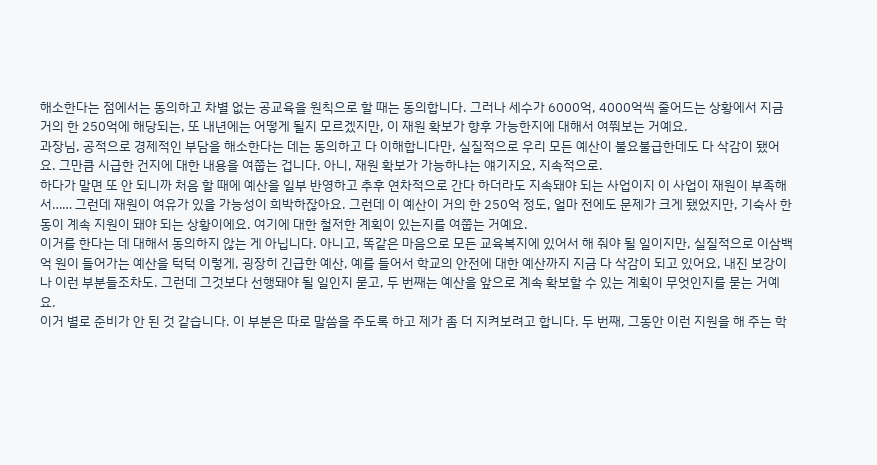해소한다는 점에서는 동의하고 차별 없는 공교육을 원칙으로 할 때는 동의합니다. 그러나 세수가 6000억, 4000억씩 줄어드는 상황에서 지금 거의 한 250억에 해당되는, 또 내년에는 어떻게 될지 모르겠지만, 이 재원 확보가 향후 가능한지에 대해서 여쭤보는 거예요.
과장님, 공적으로 경제적인 부담을 해소한다는 데는 동의하고 다 이해합니다만, 실질적으로 우리 모든 예산이 불요불급한데도 다 삭감이 됐어요. 그만큼 시급한 건지에 대한 내용을 여쭙는 겁니다. 아니, 재원 확보가 가능하냐는 얘기지요, 지속적으로.
하다가 말면 또 안 되니까 처음 할 때에 예산을 일부 반영하고 추후 연차적으로 간다 하더라도 지속돼야 되는 사업이지 이 사업이 재원이 부족해서…… 그런데 재원이 여유가 있을 가능성이 희박하잖아요. 그런데 이 예산이 거의 한 250억 정도, 얼마 전에도 문제가 크게 됐었지만, 기숙사 한 동이 계속 지원이 돼야 되는 상황이에요. 여기에 대한 철저한 계획이 있는지를 여쭙는 거예요.
이거를 한다는 데 대해서 동의하지 않는 게 아닙니다. 아니고, 똑같은 마음으로 모든 교육복지에 있어서 해 줘야 될 일이지만, 실질적으로 이삼백억 원이 들어가는 예산을 턱턱 이렇게, 굉장히 긴급한 예산, 예를 들어서 학교의 안전에 대한 예산까지 지금 다 삭감이 되고 있어요, 내진 보강이나 이런 부분들조차도. 그런데 그것보다 선행돼야 될 일인지 묻고, 두 번째는 예산을 앞으로 계속 확보할 수 있는 계획이 무엇인지를 묻는 거예요.
이거 별로 준비가 안 된 것 같습니다. 이 부분은 따로 말씀을 주도록 하고 제가 좀 더 지켜보려고 합니다. 두 번째, 그동안 이런 지원을 해 주는 학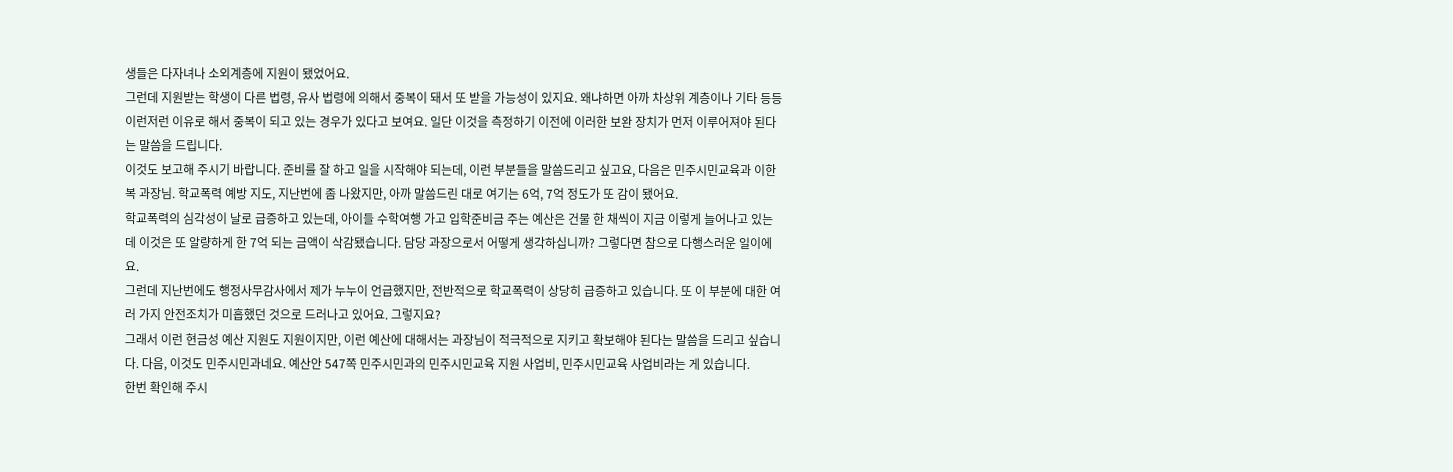생들은 다자녀나 소외계층에 지원이 됐었어요.
그런데 지원받는 학생이 다른 법령, 유사 법령에 의해서 중복이 돼서 또 받을 가능성이 있지요. 왜냐하면 아까 차상위 계층이나 기타 등등 이런저런 이유로 해서 중복이 되고 있는 경우가 있다고 보여요. 일단 이것을 측정하기 이전에 이러한 보완 장치가 먼저 이루어져야 된다는 말씀을 드립니다.
이것도 보고해 주시기 바랍니다. 준비를 잘 하고 일을 시작해야 되는데, 이런 부분들을 말씀드리고 싶고요, 다음은 민주시민교육과 이한복 과장님. 학교폭력 예방 지도, 지난번에 좀 나왔지만, 아까 말씀드린 대로 여기는 6억, 7억 정도가 또 감이 됐어요.
학교폭력의 심각성이 날로 급증하고 있는데, 아이들 수학여행 가고 입학준비금 주는 예산은 건물 한 채씩이 지금 이렇게 늘어나고 있는데 이것은 또 알량하게 한 7억 되는 금액이 삭감됐습니다. 담당 과장으로서 어떻게 생각하십니까? 그렇다면 참으로 다행스러운 일이에요.
그런데 지난번에도 행정사무감사에서 제가 누누이 언급했지만, 전반적으로 학교폭력이 상당히 급증하고 있습니다. 또 이 부분에 대한 여러 가지 안전조치가 미흡했던 것으로 드러나고 있어요. 그렇지요?
그래서 이런 현금성 예산 지원도 지원이지만, 이런 예산에 대해서는 과장님이 적극적으로 지키고 확보해야 된다는 말씀을 드리고 싶습니다. 다음, 이것도 민주시민과네요. 예산안 547쪽 민주시민과의 민주시민교육 지원 사업비, 민주시민교육 사업비라는 게 있습니다.
한번 확인해 주시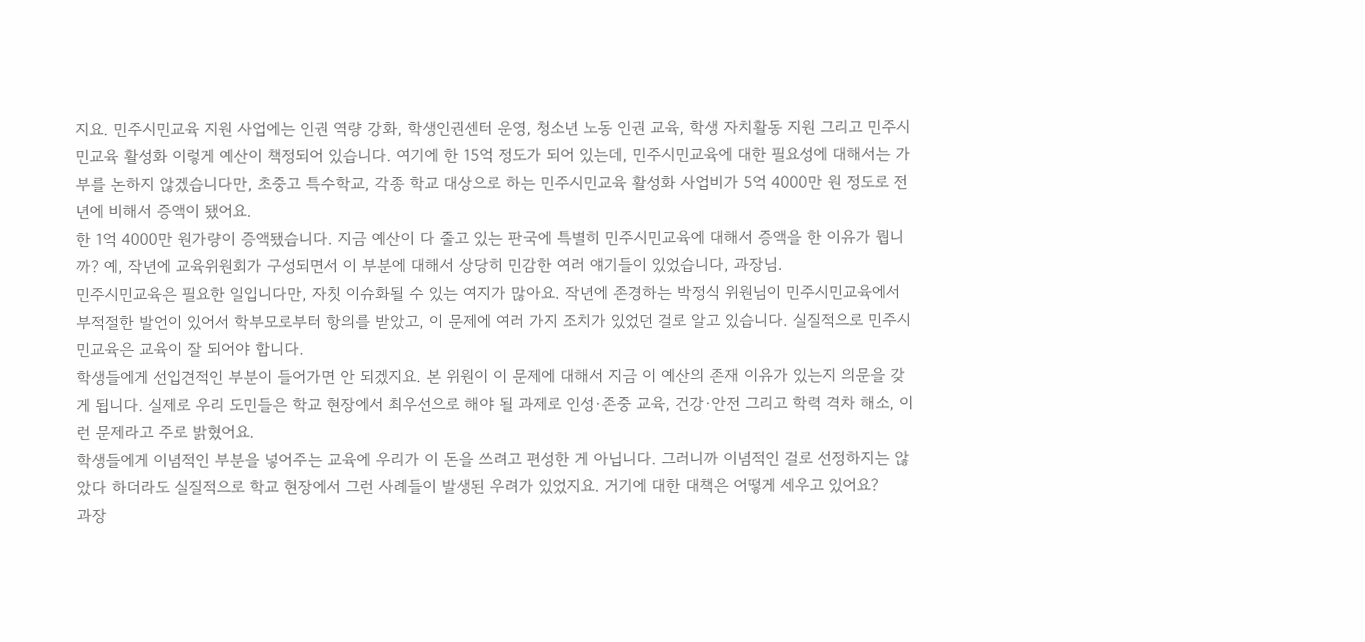지요. 민주시민교육 지원 사업에는 인권 역량 강화, 학생인권센터 운영, 청소년 노동 인권 교육, 학생 자치활동 지원 그리고 민주시민교육 활성화 이렇게 예산이 책정되어 있습니다. 여기에 한 15억 정도가 되어 있는데, 민주시민교육에 대한 필요성에 대해서는 가부를 논하지 않겠습니다만, 초중고 특수학교, 각종 학교 대상으로 하는 민주시민교육 활성화 사업비가 5억 4000만 원 정도로 전년에 비해서 증액이 됐어요.
한 1억 4000만 원가량이 증액됐습니다. 지금 예산이 다 줄고 있는 판국에 특별히 민주시민교육에 대해서 증액을 한 이유가 뭡니까? 예, 작년에 교육위원회가 구성되면서 이 부분에 대해서 상당히 민감한 여러 얘기들이 있었습니다, 과장님.
민주시민교육은 필요한 일입니다만, 자칫 이슈화될 수 있는 여지가 많아요. 작년에 존경하는 박정식 위원님이 민주시민교육에서 부적절한 발언이 있어서 학부모로부터 항의를 받았고, 이 문제에 여러 가지 조치가 있었던 걸로 알고 있습니다. 실질적으로 민주시민교육은 교육이 잘 되어야 합니다.
학생들에게 선입견적인 부분이 들어가면 안 되겠지요. 본 위원이 이 문제에 대해서 지금 이 예산의 존재 이유가 있는지 의문을 갖게 됩니다. 실제로 우리 도민들은 학교 현장에서 최우선으로 해야 될 과제로 인성·존중 교육, 건강·안전 그리고 학력 격차 해소, 이런 문제라고 주로 밝혔어요.
학생들에게 이념적인 부분을 넣어주는 교육에 우리가 이 돈을 쓰려고 편성한 게 아닙니다. 그러니까 이념적인 걸로 선정하지는 않았다 하더라도 실질적으로 학교 현장에서 그런 사례들이 발생된 우려가 있었지요. 거기에 대한 대책은 어떻게 세우고 있어요?
과장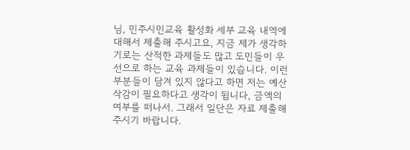님, 민주시민교육 활성화 세부 교육 내역에 대해서 제출해 주시고요, 지금 제가 생각하기로는 산적한 과제들도 많고 도민들이 우선으로 하는 교육 과제들이 있습니다. 이런 부분들이 담겨 있지 않다고 하면 저는 예산 삭감이 필요하다고 생각이 됩니다, 금액의 여부를 떠나서. 그래서 일단은 자료 제출해 주시기 바랍니다.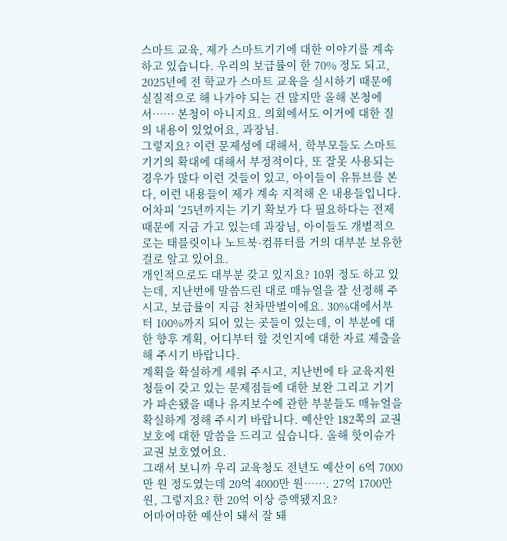스마트 교육, 제가 스마트기기에 대한 이야기를 계속 하고 있습니다. 우리의 보급률이 한 70% 정도 되고, 2025년에 전 학교가 스마트 교육을 실시하기 때문에 실질적으로 해 나가야 되는 건 많지만 올해 본청에서…… 본청이 아니지요. 의회에서도 이거에 대한 질의 내용이 있었어요, 과장님.
그렇지요? 이런 문제성에 대해서, 학부모들도 스마트기기의 확대에 대해서 부정적이다, 또 잘못 사용되는 경우가 많다 이런 것들이 있고, 아이들이 유튜브를 본다, 이런 내용들이 제가 계속 지적해 온 내용들입니다. 어차피 ’25년까지는 기기 확보가 다 필요하다는 전제 때문에 지금 가고 있는데 과장님, 아이들도 개별적으로는 태블릿이나 노트북·컴퓨터를 거의 대부분 보유한 걸로 알고 있어요.
개인적으로도 대부분 갖고 있지요? 10위 정도 하고 있는데, 지난번에 말씀드린 대로 매뉴얼을 잘 선정해 주시고, 보급률이 지금 천차만별이에요. 30%대에서부터 100%까지 되어 있는 곳들이 있는데, 이 부분에 대한 향후 계획, 어디부터 할 것인지에 대한 자료 제출을 해 주시기 바랍니다.
계획을 확실하게 세워 주시고, 지난번에 타 교육지원청들이 갖고 있는 문제점들에 대한 보완 그리고 기기가 파손됐을 때나 유지보수에 관한 부분들도 매뉴얼을 확실하게 정해 주시기 바랍니다. 예산안 182쪽의 교권 보호에 대한 말씀을 드리고 싶습니다. 올해 핫이슈가 교권 보호였어요.
그래서 보니까 우리 교육청도 전년도 예산이 6억 7000만 원 정도였는데 20억 4000만 원……. 27억 1700만 원, 그렇지요? 한 20억 이상 증액됐지요?
어마어마한 예산이 돼서 잘 돼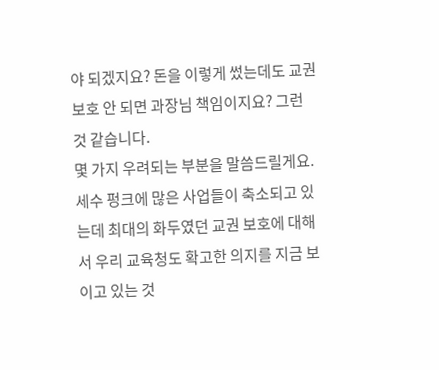야 되겠지요? 돈을 이렇게 썼는데도 교권 보호 안 되면 과장님 책임이지요? 그런 것 같습니다.
몇 가지 우려되는 부분을 말씀드릴게요. 세수 펑크에 많은 사업들이 축소되고 있는데 최대의 화두였던 교권 보호에 대해서 우리 교육청도 확고한 의지를 지금 보이고 있는 것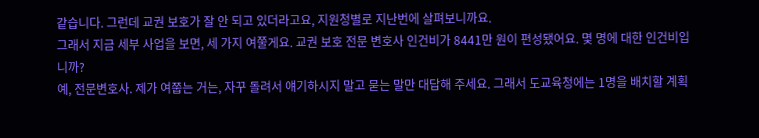같습니다. 그런데 교권 보호가 잘 안 되고 있더라고요, 지원청별로 지난번에 살펴보니까요.
그래서 지금 세부 사업을 보면, 세 가지 여쭐게요. 교권 보호 전문 변호사 인건비가 8441만 원이 편성됐어요. 몇 명에 대한 인건비입니까?
예, 전문변호사. 제가 여쭙는 거는, 자꾸 돌려서 얘기하시지 말고 묻는 말만 대답해 주세요. 그래서 도교육청에는 1명을 배치할 계획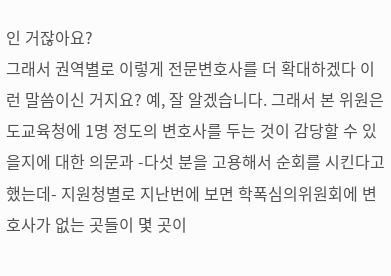인 거잖아요?
그래서 권역별로 이렇게 전문변호사를 더 확대하겠다 이런 말씀이신 거지요? 예, 잘 알겠습니다. 그래서 본 위원은 도교육청에 1명 정도의 변호사를 두는 것이 감당할 수 있을지에 대한 의문과 -다섯 분을 고용해서 순회를 시킨다고 했는데- 지원청별로 지난번에 보면 학폭심의위원회에 변호사가 없는 곳들이 몇 곳이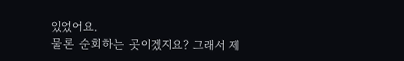있었어요.
물론 순회하는 곳이겠지요? 그래서 제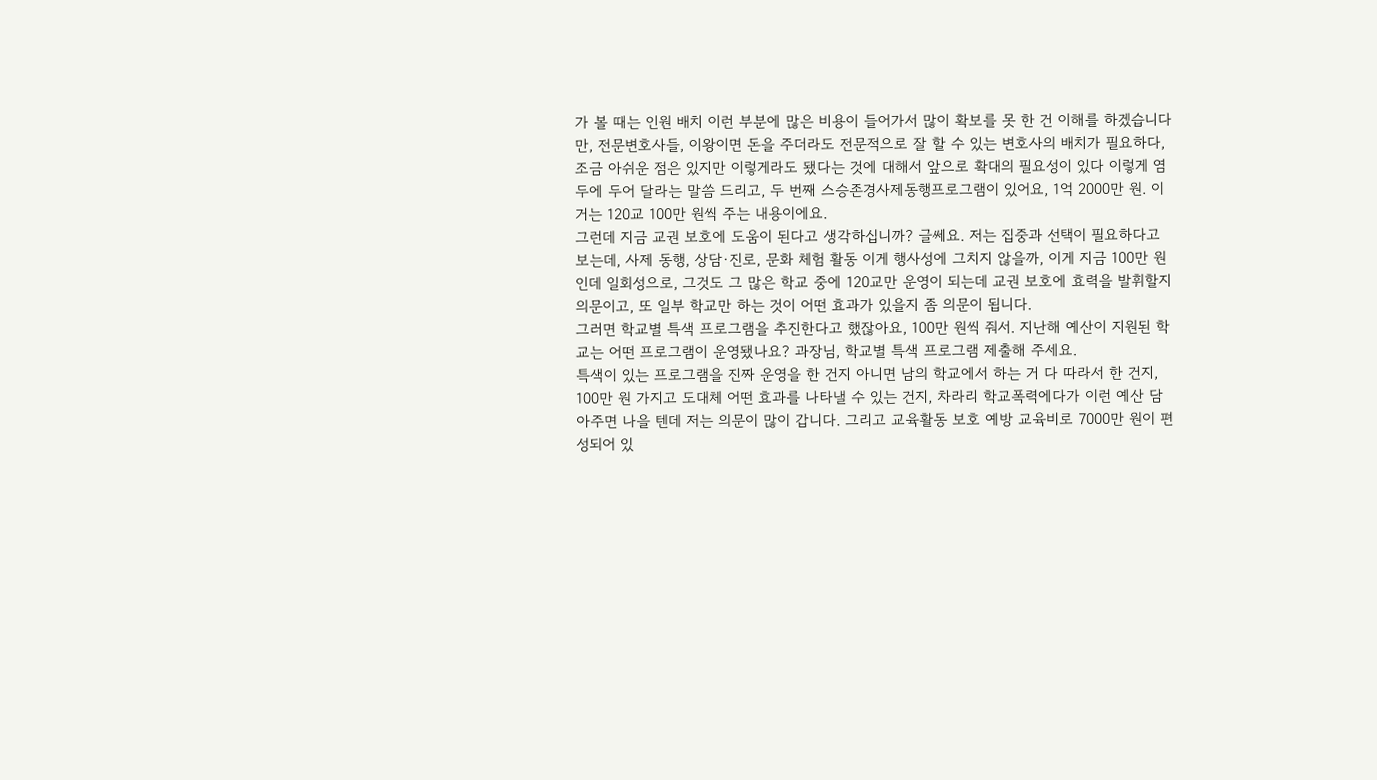가 볼 때는 인원 배치 이런 부분에 많은 비용이 들어가서 많이 확보를 못 한 건 이해를 하겠습니다만, 전문변호사들, 이왕이면 돈을 주더라도 전문적으로 잘 할 수 있는 변호사의 배치가 필요하다, 조금 아쉬운 점은 있지만 이렇게라도 됐다는 것에 대해서 앞으로 확대의 필요성이 있다 이렇게 염두에 두어 달라는 말씀 드리고, 두 번째 스승존경사제동행프로그램이 있어요, 1억 2000만 원. 이거는 120교 100만 원씩 주는 내용이에요.
그런데 지금 교권 보호에 도움이 된다고 생각하십니까? 글쎄요. 저는 집중과 선택이 필요하다고 보는데, 사제 동행, 상담·진로, 문화 체험 활동 이게 행사성에 그치지 않을까, 이게 지금 100만 원인데 일회성으로, 그것도 그 많은 학교 중에 120교만 운영이 되는데 교권 보호에 효력을 발휘할지 의문이고, 또 일부 학교만 하는 것이 어떤 효과가 있을지 좀 의문이 됩니다.
그러면 학교별 특색 프로그램을 추진한다고 했잖아요, 100만 원씩 줘서. 지난해 예산이 지원된 학교는 어떤 프로그램이 운영됐나요? 과장님, 학교별 특색 프로그램 제출해 주세요.
특색이 있는 프로그램을 진짜 운영을 한 건지 아니면 남의 학교에서 하는 거 다 따라서 한 건지, 100만 원 가지고 도대체 어떤 효과를 나타낼 수 있는 건지, 차라리 학교폭력에다가 이런 예산 담아주면 나을 텐데 저는 의문이 많이 갑니다. 그리고 교육활동 보호 예방 교육비로 7000만 원이 편성되어 있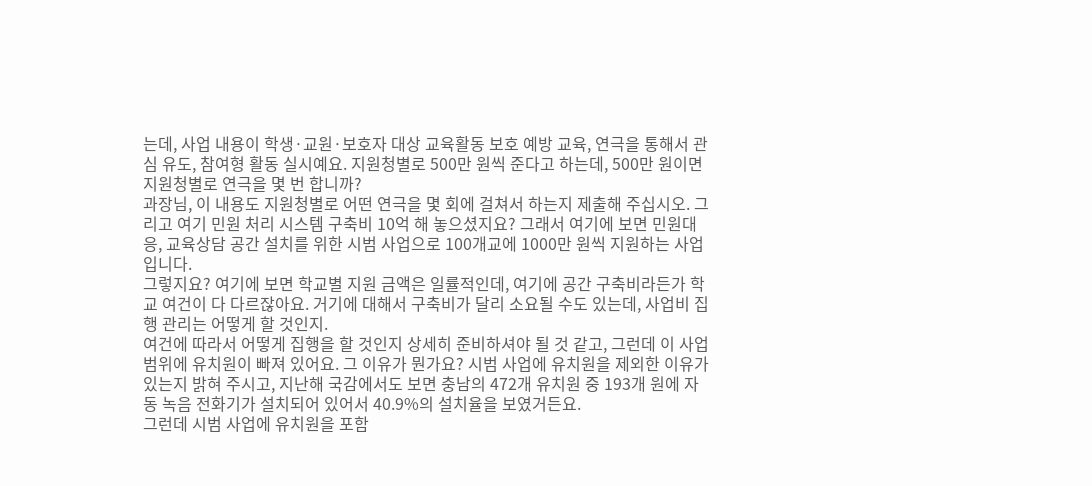는데, 사업 내용이 학생·교원·보호자 대상 교육활동 보호 예방 교육, 연극을 통해서 관심 유도, 참여형 활동 실시예요. 지원청별로 500만 원씩 준다고 하는데, 500만 원이면 지원청별로 연극을 몇 번 합니까?
과장님, 이 내용도 지원청별로 어떤 연극을 몇 회에 걸쳐서 하는지 제출해 주십시오. 그리고 여기 민원 처리 시스템 구축비 10억 해 놓으셨지요? 그래서 여기에 보면 민원대응, 교육상담 공간 설치를 위한 시범 사업으로 100개교에 1000만 원씩 지원하는 사업입니다.
그렇지요? 여기에 보면 학교별 지원 금액은 일률적인데, 여기에 공간 구축비라든가 학교 여건이 다 다르잖아요. 거기에 대해서 구축비가 달리 소요될 수도 있는데, 사업비 집행 관리는 어떻게 할 것인지.
여건에 따라서 어떻게 집행을 할 것인지 상세히 준비하셔야 될 것 같고, 그런데 이 사업 범위에 유치원이 빠져 있어요. 그 이유가 뭔가요? 시범 사업에 유치원을 제외한 이유가 있는지 밝혀 주시고, 지난해 국감에서도 보면 충남의 472개 유치원 중 193개 원에 자동 녹음 전화기가 설치되어 있어서 40.9%의 설치율을 보였거든요.
그런데 시범 사업에 유치원을 포함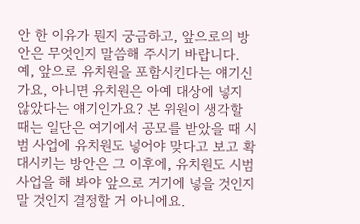안 한 이유가 뭔지 궁금하고, 앞으로의 방안은 무엇인지 말씀해 주시기 바랍니다. 예, 앞으로 유치원을 포함시킨다는 얘기신가요, 아니면 유치원은 아예 대상에 넣지 않았다는 얘기인가요? 본 위원이 생각할 때는 일단은 여기에서 공모를 받았을 때 시범 사업에 유치원도 넣어야 맞다고 보고 확대시키는 방안은 그 이후에, 유치원도 시범 사업을 해 봐야 앞으로 거기에 넣을 것인지 말 것인지 결정할 거 아니에요.